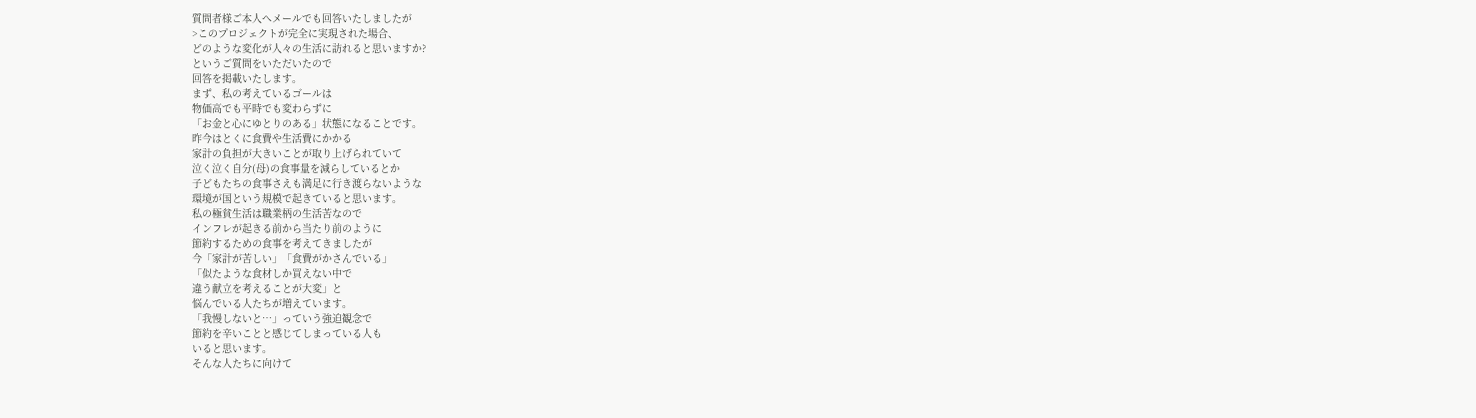質問者様ご本人へメールでも回答いたしましたが
>このプロジェクトが完全に実現された場合、
どのような変化が人々の生活に訪れると思いますか?
というご質問をいただいたので
回答を掲載いたします。
まず、私の考えているゴールは
物価高でも平時でも変わらずに
「お金と心にゆとりのある」状態になることです。
昨今はとくに食費や生活費にかかる
家計の負担が大きいことが取り上げられていて
泣く泣く自分(母)の食事量を減らしているとか
子どもたちの食事さえも満足に行き渡らないような
環境が国という規模で起きていると思います。
私の極貧生活は職業柄の生活苦なので
インフレが起きる前から当たり前のように
節約するための食事を考えてきましたが
今「家計が苦しい」「食費がかさんでいる」
「似たような食材しか買えない中で
違う献立を考えることが大変」と
悩んでいる人たちが増えています。
「我慢しないと…」っていう強迫観念で
節約を辛いことと感じてしまっている人も
いると思います。
そんな人たちに向けて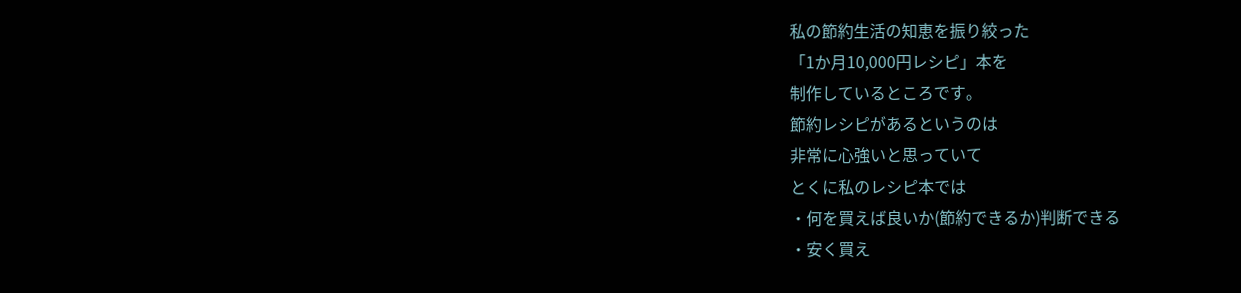私の節約生活の知恵を振り絞った
「1か月10,000円レシピ」本を
制作しているところです。
節約レシピがあるというのは
非常に心強いと思っていて
とくに私のレシピ本では
・何を買えば良いか(節約できるか)判断できる
・安く買え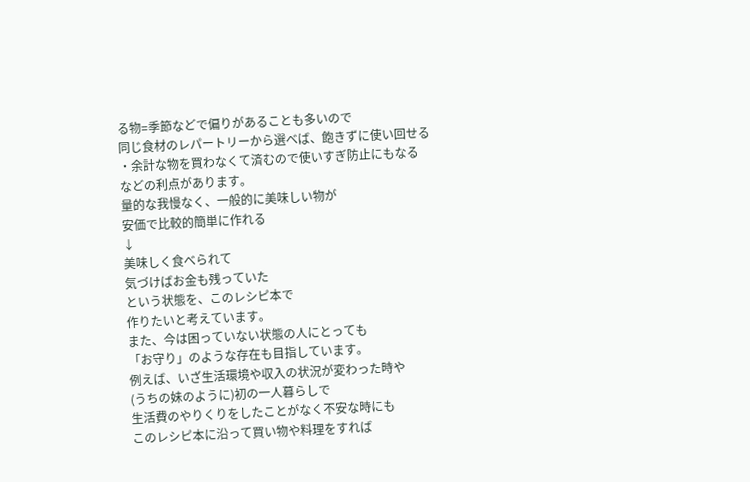る物=季節などで偏りがあることも多いので
同じ食材のレパートリーから選べば、飽きずに使い回せる
・余計な物を買わなくて済むので使いすぎ防止にもなる
などの利点があります。
量的な我慢なく、一般的に美味しい物が
安価で比較的簡単に作れる
↓
美味しく食べられて
気づけばお金も残っていた
という状態を、このレシピ本で
作りたいと考えています。
また、今は困っていない状態の人にとっても
「お守り」のような存在も目指しています。
例えば、いざ生活環境や収入の状況が変わった時や
(うちの妹のように)初の一人暮らしで
生活費のやりくりをしたことがなく不安な時にも
このレシピ本に沿って買い物や料理をすれば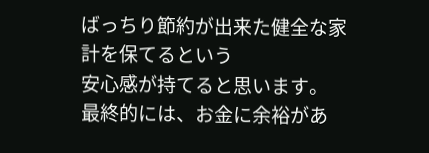ばっちり節約が出来た健全な家計を保てるという
安心感が持てると思います。
最終的には、お金に余裕があ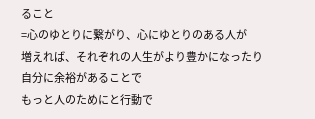ること
=心のゆとりに繋がり、心にゆとりのある人が
増えれば、それぞれの人生がより豊かになったり
自分に余裕があることで
もっと人のためにと行動で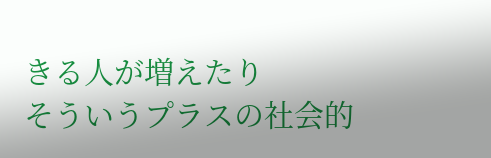きる人が増えたり
そういうプラスの社会的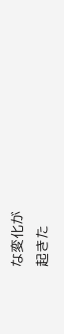な変化が
起きた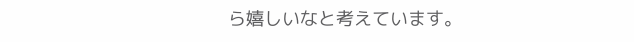ら嬉しいなと考えています。